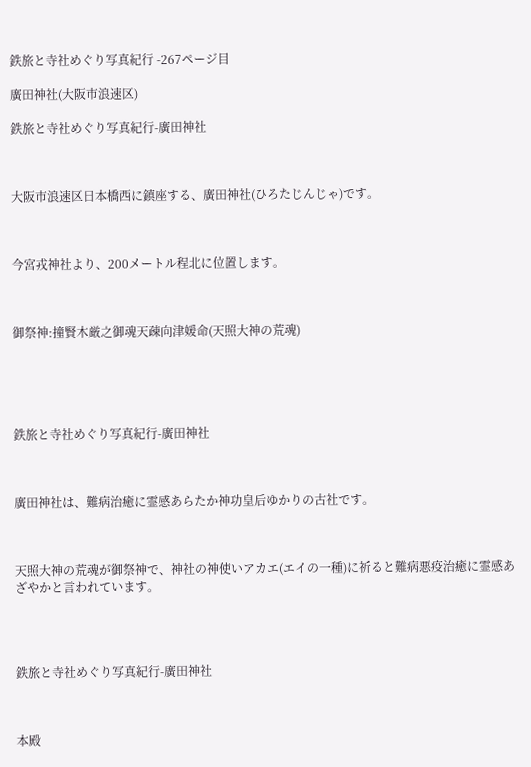鉄旅と寺社めぐり写真紀行 -267ページ目

廣田神社(大阪市浪速区)

鉄旅と寺社めぐり写真紀行-廣田神社



大阪市浪速区日本橋西に鎮座する、廣田神社(ひろたじんじゃ)です。



今宮戎神社より、200メートル程北に位置します。



御祭神:撞賢木厳之御魂天疎向津媛命(天照大神の荒魂)





鉄旅と寺社めぐり写真紀行-廣田神社



廣田神社は、難病治癒に霊感あらたか神功皇后ゆかりの古社です。



天照大神の荒魂が御祭神で、神社の神使いアカエ(エイの一種)に祈ると難病悪疫治癒に霊感あざやかと言われています。




鉄旅と寺社めぐり写真紀行-廣田神社



本殿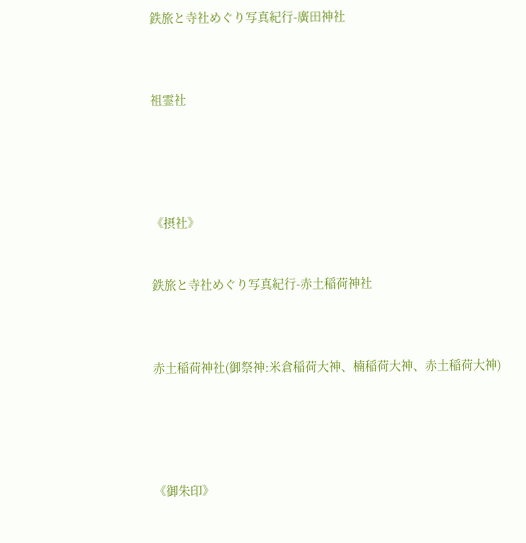鉄旅と寺社めぐり写真紀行-廣田神社



祖霊社





《摂社》


鉄旅と寺社めぐり写真紀行-赤土稲荷神社



赤土稲荷神社(御祭神:米倉稲荷大神、楠稲荷大神、赤土稲荷大神)





《御朱印》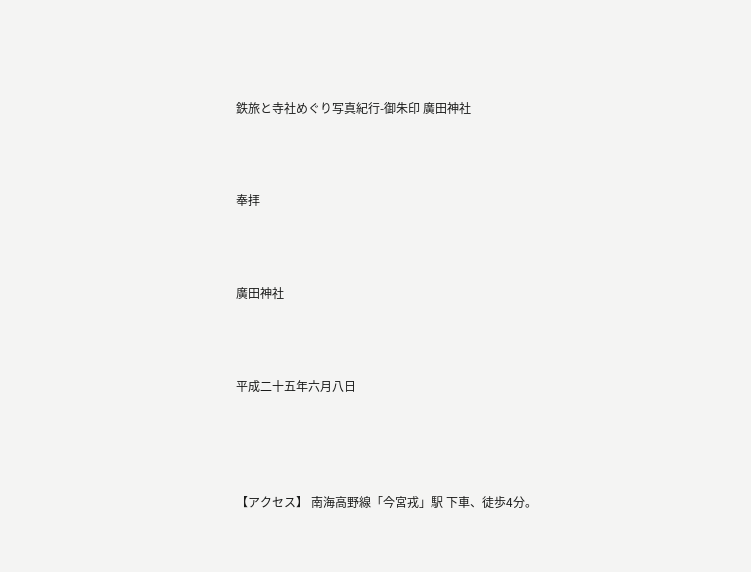鉄旅と寺社めぐり写真紀行-御朱印 廣田神社



奉拝



廣田神社



平成二十五年六月八日




【アクセス】 南海高野線「今宮戎」駅 下車、徒歩4分。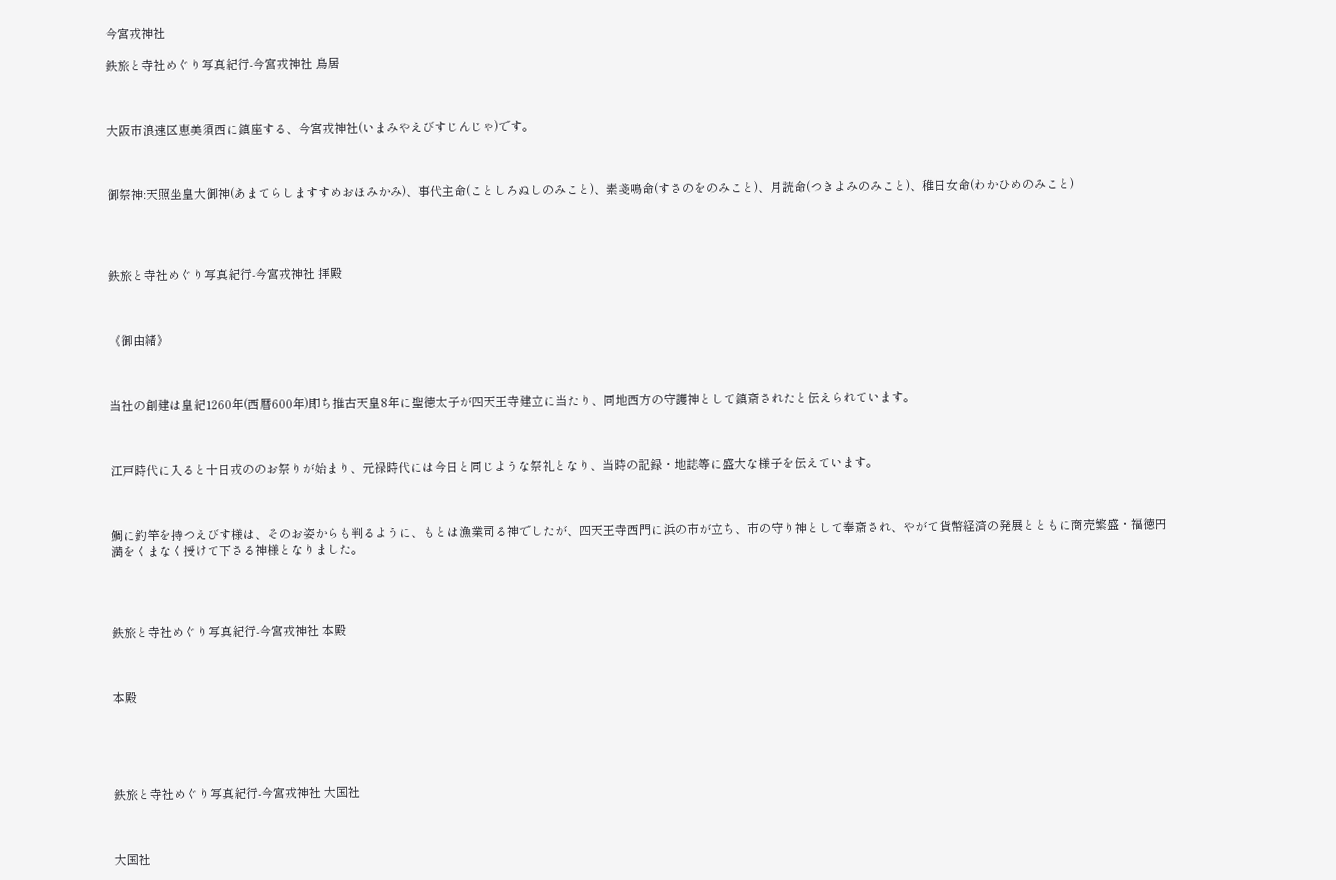今宮戎神社

鉄旅と寺社めぐり写真紀行-今宮戎神社 鳥居



大阪市浪速区恵美須西に鎮座する、今宮戎神社(いまみやえびすじんじゃ)です。



御祭神:天照坐皇大御神(あまてらしますすめおほみかみ)、事代主命(ことしろぬしのみこと)、素戔鳴命(すさのをのみこと)、月読命(つきよみのみこと)、稚日女命(わかひめのみこと)




鉄旅と寺社めぐり写真紀行-今宮戎神社 拝殿



《御由緒》



当社の創建は皇紀1260年(西暦600年)即ち推古天皇8年に聖徳太子が四天王寺建立に当たり、同地西方の守護神として鎮斎されたと伝えられています。



江戸時代に入ると十日戎ののお祭りが始まり、元禄時代には今日と同じような祭礼となり、当時の記録・地誌等に盛大な様子を伝えています。



鯛に釣竿を持つえびす様は、そのお姿からも判るように、もとは漁業司る神でしたが、四天王寺西門に浜の市が立ち、市の守り神として奉斎され、やがて貨幣経済の発展とともに商売繁盛・福徳円満をくまなく授けて下さる神様となりました。




鉄旅と寺社めぐり写真紀行-今宮戎神社 本殿



本殿





鉄旅と寺社めぐり写真紀行-今宮戎神社 大国社



大国社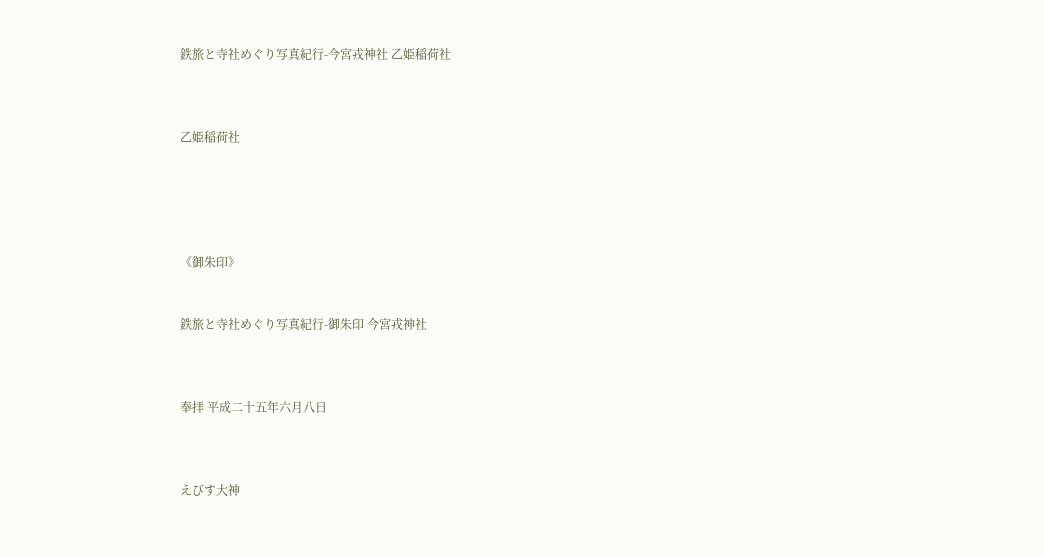鉄旅と寺社めぐり写真紀行-今宮戎神社 乙姫稲荷社



乙姫稲荷社





《御朱印》


鉄旅と寺社めぐり写真紀行-御朱印 今宮戎神社



奉拝 平成二十五年六月八日



えびす大神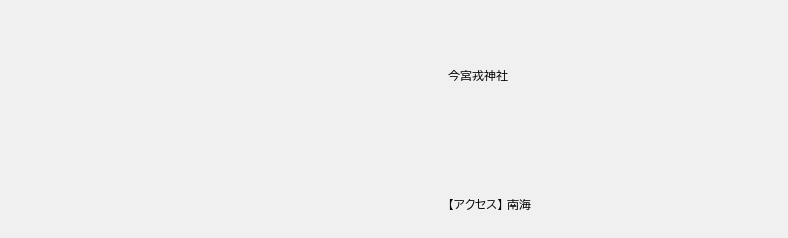今宮戎神社





【アクセス】 南海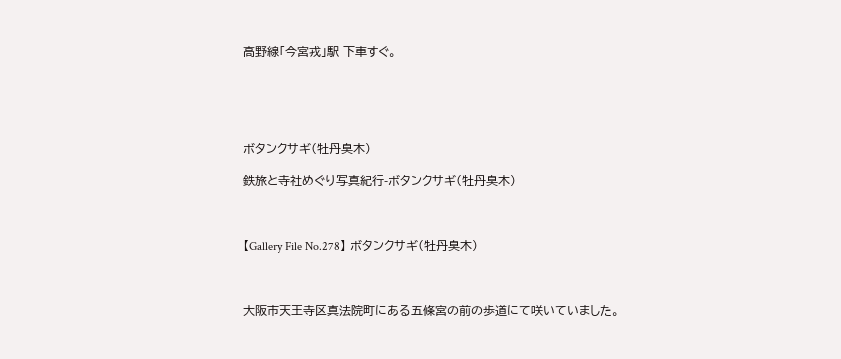高野線「今宮戎」駅 下車すぐ。





ボタンクサギ(牡丹臭木)

鉄旅と寺社めぐり写真紀行-ボタンクサギ(牡丹臭木)



【Gallery File No.278】 ボタンクサギ(牡丹臭木)



大阪市天王寺区真法院町にある五條宮の前の歩道にて咲いていました。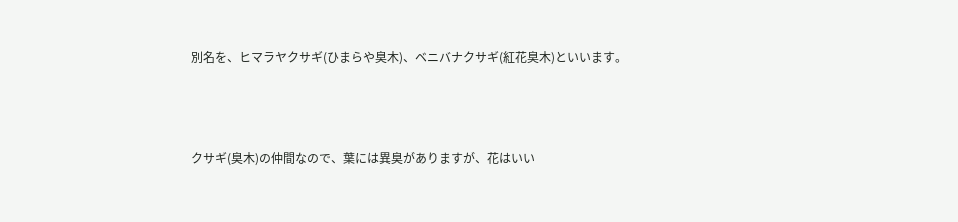別名を、ヒマラヤクサギ(ひまらや臭木)、ベニバナクサギ(紅花臭木)といいます。



クサギ(臭木)の仲間なので、葉には異臭がありますが、花はいい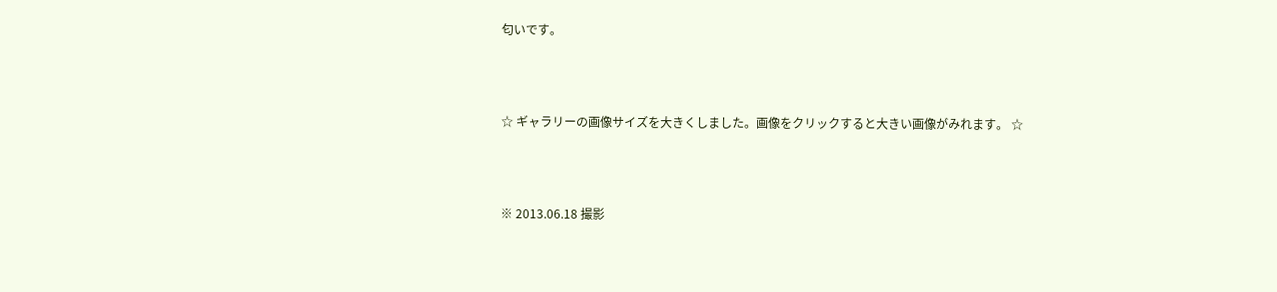匂いです。




☆ ギャラリーの画像サイズを大きくしました。画像をクリックすると大きい画像がみれます。 ☆




※ 2013.06.18 撮影